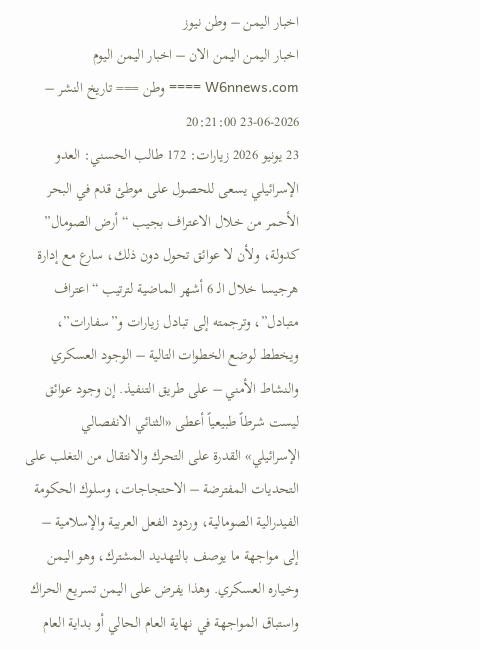اخبار اليمن – وطن نيوز
اخبار اليمن اليمن الان – اخبار اليمن اليوم
W6nnews.com ==== وطن === تاريخ النشر – 2026-06-23 20:21:00
23 يونيو 2026 زيارات: 172 طالب الحسني: العدو الإسرائيلي يسعى للحصول على موطئ قدم في البحر الأحمر من خلال الاعتراف بجيب “أرض الصومال” كدولة، ولأن لا عوائق تحول دون ذلك، سارع مع إدارة هرجيسا خلال الـ 6 أشهر الماضية لترتيب “اعتراف متبادل”، وترجمته إلى تبادل زيارات و”سفارات”، ويخطط لوضع الخطوات التالية – الوجود العسكري والنشاط الأمني – على طريق التنفيذ. إن وجود عوائق ليست شرطاً طبيعياً أعطى «الثنائي الانفصالي الإسرائيلي» القدرة على التحرك والانتقال من التغلب على التحديات المفترضة – الاحتجاجات، وسلوك الحكومة الفيدرالية الصومالية، وردود الفعل العربية والإسلامية – إلى مواجهة ما يوصف بالتهديد المشترك، وهو اليمن وخياره العسكري. وهذا يفرض على اليمن تسريع الحراك واستباق المواجهة في نهاية العام الحالي أو بداية العام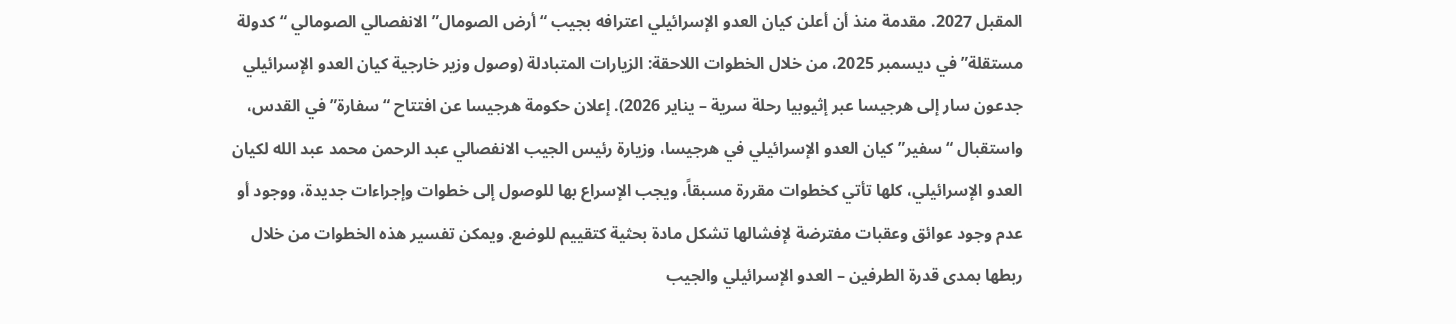المقبل 2027. مقدمة منذ أن أعلن كيان العدو الإسرائيلي اعترافه بجيب “أرض الصومال” الانفصالي الصومالي “كدولة مستقلة” في ديسمبر 2025، من خلال الخطوات اللاحقة: الزيارات المتبادلة (وصول وزير خارجية كيان العدو الإسرائيلي جدعون سار إلى هرجيسا عبر إثيوبيا رحلة سرية – يناير 2026). إعلان حكومة هرجيسا عن افتتاح “سفارة” في القدس، واستقبال “سفير” كيان العدو الإسرائيلي في هرجيسا، وزيارة رئيس الجيب الانفصالي عبد الرحمن محمد عبد الله لكيان العدو الإسرائيلي، كلها تأتي كخطوات مقررة مسبقاً، ويجب الإسراع بها للوصول إلى خطوات وإجراءات جديدة، ووجود أو عدم وجود عوائق وعقبات مفترضة لإفشالها تشكل مادة بحثية كتقييم للوضع. ويمكن تفسير هذه الخطوات من خلال ربطها بمدى قدرة الطرفين – العدو الإسرائيلي والجيب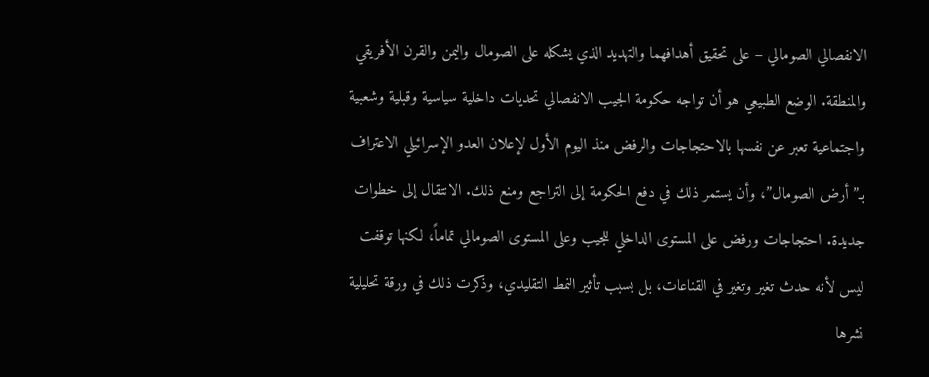الانفصالي الصومالي – على تحقيق أهدافهما والتهديد الذي يشكله على الصومال واليمن والقرن الأفريقي والمنطقة. الوضع الطبيعي هو أن تواجه حكومة الجيب الانفصالي تحديات داخلية سياسية وقبلية وشعبية واجتماعية تعبر عن نفسها بالاحتجاجات والرفض منذ اليوم الأول لإعلان العدو الإسرائيلي الاعتراف بـ”أرض الصومال”، وأن يستمر ذلك في دفع الحكومة إلى التراجع ومنع ذلك. الانتقال إلى خطوات جديدة. احتجاجات ورفض على المستوى الداخلي للجيب وعلى المستوى الصومالي تماماً، لكنها توقفت ليس لأنه حدث تغير وتغير في القناعات، بل بسبب تأثير النمط التقليدي، وذكرت ذلك في ورقة تحليلية نشرها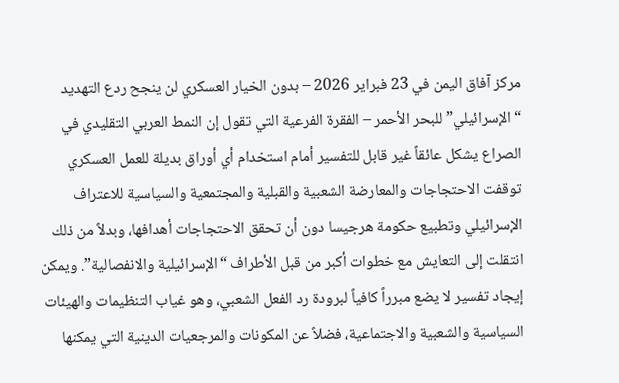مركز آفاق اليمن في 23 فبراير 2026 – بدون الخيار العسكري لن ينجح ردع التهديد “الإسرائيلي” للبحر الأحمر – الفقرة الفرعية التي تقول إن النمط العربي التقليدي في الصراع يشكل عائقاً غير قابل للتفسير أمام استخدام أي أوراق بديلة للعمل العسكري توقفت الاحتجاجات والمعارضة الشعبية والقبلية والمجتمعية والسياسية للاعتراف الإسرائيلي وتطبيع حكومة هرجيسا دون أن تحقق الاحتجاجات أهدافها، وبدلاً من ذلك انتقلت إلى التعايش مع خطوات أكبر من قبل الأطراف “الإسرائيلية والانفصالية”. ويمكن إيجاد تفسير لا يضع مبرراً كافياً لبرودة رد الفعل الشعبي، وهو غياب التنظيمات والهيئات السياسية والشعبية والاجتماعية، فضلاً عن المكونات والمرجعيات الدينية التي يمكنها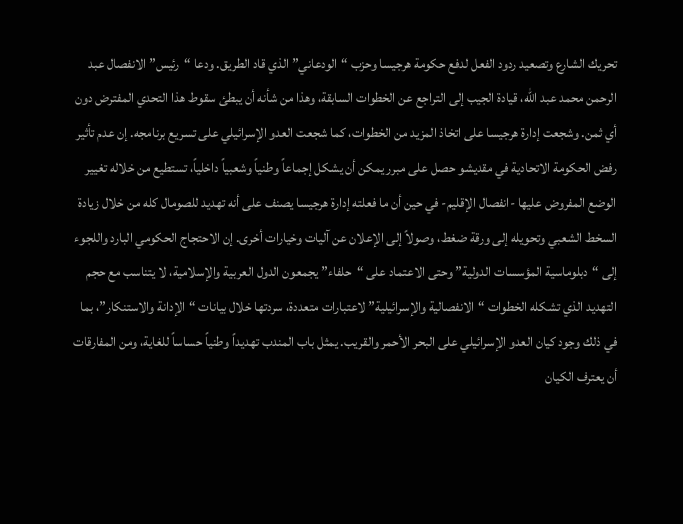تحريك الشارع وتصعيد ردود الفعل لدفع حكومة هرجيسا وحزب “الودعاني” الذي قاد الطريق. ودعا “رئيس” الانفصال عبد الرحمن محمد عبد الله، قيادة الجيب إلى التراجع عن الخطوات السابقة، وهذا من شأنه أن يبطئ سقوط هذا التحدي المفترض دون أي ثمن. وشجعت إدارة هرجيسا على اتخاذ المزيد من الخطوات، كما شجعت العدو الإسرائيلي على تسريع برنامجه. إن عدم تأثير رفض الحكومة الاتحادية في مقديشو حصل على مبرر يمكن أن يشكل إجماعاً وطنياً وشعبياً داخلياً، تستطيع من خلاله تغيير الوضع المفروض عليها -انفصال الإقليم- في حين أن ما فعلته إدارة هرجيسا يصنف على أنه تهديد للصومال كله من خلال زيادة السخط الشعبي وتحويله إلى ورقة ضغط، وصولاً إلى الإعلان عن آليات وخيارات أخرى. إن الاحتجاج الحكومي البارد واللجوء إلى “دبلوماسية المؤسسات الدولية” وحتى الاعتماد على “حلفاء” يجمعون الدول العربية والإسلامية، لا يتناسب مع حجم التهديد الذي تشكله الخطوات “الانفصالية والإسرائيلية” لاعتبارات متعددة، سردتها خلال بيانات “الإدانة والاستنكار”، بما في ذلك وجود كيان العدو الإسرائيلي على البحر الأحمر والقريب. يمثل باب المندب تهديداً وطنياً حساساً للغاية، ومن المفارقات أن يعترف الكيان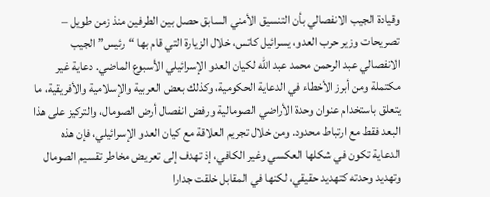وقيادة الجيب الانفصالي بأن التنسيق الأمني السابق حصل بين الطرفين منذ زمن طويل – تصريحات وزير حرب العدو، يسرائيل كاتس، خلال الزيارة التي قام بها “رئيس” الجيب الانفصالي عبد الرحمن محمد عبد الله لكيان العدو الإسرائيلي الأسبوع الماضي. دعاية غير مكتملة ومن أبرز الأخطاء في الدعاية الحكومية، وكذلك بعض العربية والإسلامية والأفريقية، ما يتعلق باستخدام عنوان وحدة الأراضي الصومالية ورفض انفصال أرض الصومال، والتركيز على هذا البعد فقط مع ارتباط محدود. ومن خلال تجريم العلاقة مع كيان العدو الإسرائيلي، فإن هذه الدعاية تكون في شكلها العكسي وغير الكافي، إذ تهدف إلى تعريض مخاطر تقسيم الصومال وتهديد وحدته كتهديد حقيقي، لكنها في المقابل خلقت جدارا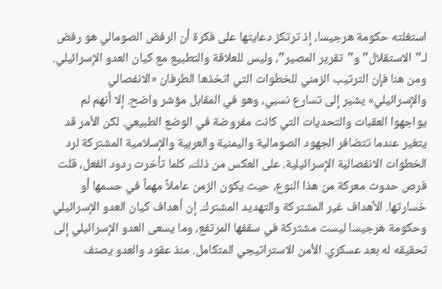استغلته حكومة هرجيسا، إذ ترتكز دعايتها على فكرة أن الرفض الصومالي هو رفض لـ”الاستقلال” و”تقرير المصير”، وليس للعلاقة والتطبيع مع كيان العدو الإسرائيلي. ومن هنا فإن الترتيب الزمني للخطوات التي اتخذها الطرفان «الانفصالي والإسرائيلي» يشير إلى تسارع نسبي، وهو في المقابل مؤشر واضح. إلا أنهم لم يواجهوا العقبات والتحديات التي كانت مفروضة في الوضع الطبيعي. لكن الأمر قد يتغير عندما تتضافر الجهود الصومالية واليمنية والعربية والإسلامية المشتركة لرد الخطوات الانفصالية الإسرائيلية. على العكس من ذلك، كلما تأخرت ردود الفعل، قلت فرص حدوث معركة من هذا النوع، حيث يكون الزمن عاملاً مهماً في حسمها أو خسارتها. الأهداف غير المشتركة والتهديد المشترك. إن أهداف كيان العدو الإسرائيلي وحكومة هرجيسا ليست مشتركة في سقفها المرتفع، وما يسعى العدو الإسرائيلي إلى تحقيقه له بعد عسكري. الأمن الاستراتيجي المتكامل. منذ عقود والعدو يصنف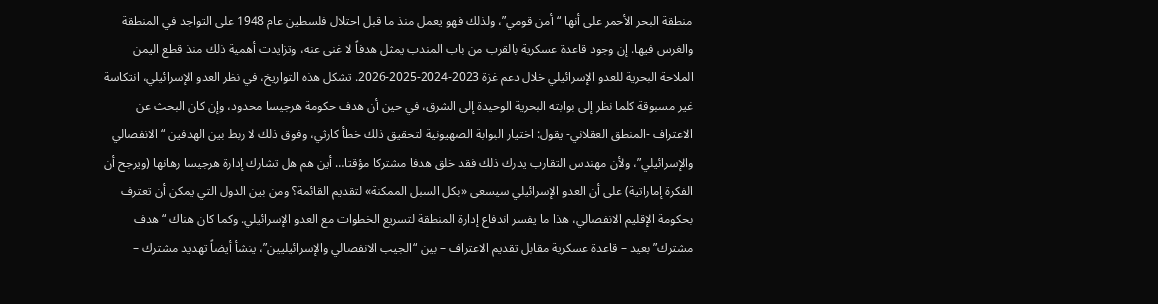منطقة البحر الأحمر على أنها “أمن قومي”، ولذلك فهو يعمل منذ ما قبل احتلال فلسطين عام 1948 على التواجد في المنطقة والغرس فيها. إن وجود قاعدة عسكرية بالقرب من باب المندب يمثل هدفاً لا غنى عنه، وتزايدت أهمية ذلك منذ قطع اليمن الملاحة البحرية للعدو الإسرائيلي خلال دعم غزة 2023-2024-2025-2026. تشكل هذه التواريخ، في نظر العدو الإسرائيلي، انتكاسة غير مسبوقة كلما نظر إلى بوابته البحرية الوحيدة إلى الشرق، في حين أن هدف حكومة هرجيسا محدود، وإن كان البحث عن الاعتراف -المنطق العقلاني- يقول: اختيار البوابة الصهيونية لتحقيق ذلك خطأ كارثي، وفوق ذلك لا ربط بين الهدفين “الانفصالي والإسرائيلي”، ولأن مهندس التقارب يدرك ذلك فقد خلق هدفا مشتركا مؤقتا… أين هم هل تشارك إدارة هرجيسا رهانها (ويرجح أن الفكرة إماراتية) على أن العدو الإسرائيلي سيسعى «بكل السبل الممكنة» لتقديم القائمة؟ ومن بين الدول التي يمكن أن تعترف بحكومة الإقليم الانفصالي، هذا ما يفسر اندفاع إدارة المنطقة لتسريع الخطوات مع العدو الإسرائيلي. وكما كان هناك “هدف مشترك” بعيد – قاعدة عسكرية مقابل تقديم الاعتراف – بين “الجيب الانفصالي والإسرائيليين”، ينشأ أيضاً تهديد مشترك –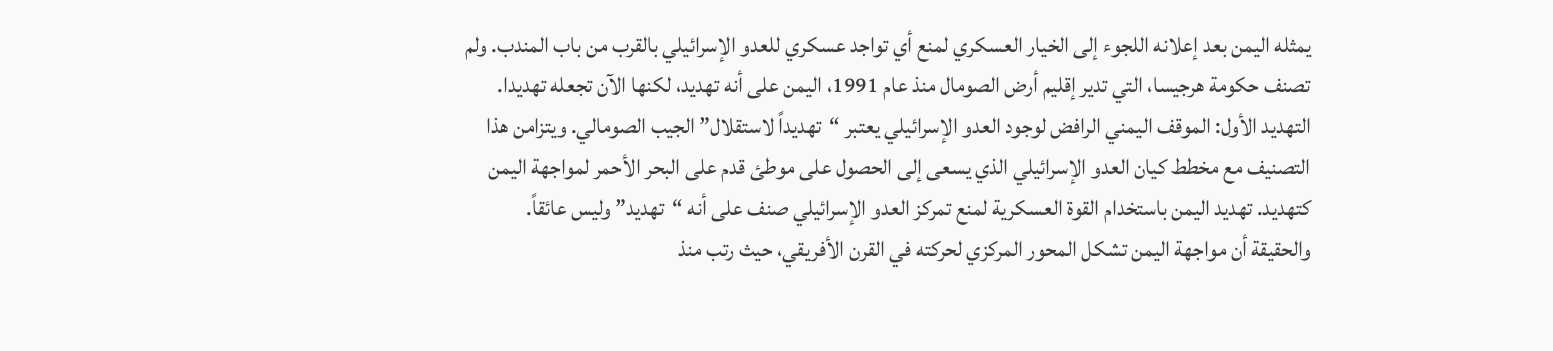يمثله اليمن بعد إعلانه اللجوء إلى الخيار العسكري لمنع أي تواجد عسكري للعدو الإسرائيلي بالقرب من باب المندب. ولم تصنف حكومة هرجيسا، التي تدير إقليم أرض الصومال منذ عام 1991، اليمن على أنه تهديد، لكنها الآن تجعله تهديدا. التهديد الأول: الموقف اليمني الرافض لوجود العدو الإسرائيلي يعتبر “تهديداً لاستقلال” الجيب الصومالي. ويتزامن هذا التصنيف مع مخطط كيان العدو الإسرائيلي الذي يسعى إلى الحصول على موطئ قدم على البحر الأحمر لمواجهة اليمن كتهديد. تهديد اليمن باستخدام القوة العسكرية لمنع تمركز العدو الإسرائيلي صنف على أنه “تهديد” وليس عائقاً. والحقيقة أن مواجهة اليمن تشكل المحور المركزي لحركته في القرن الأفريقي، حيث رتب منذ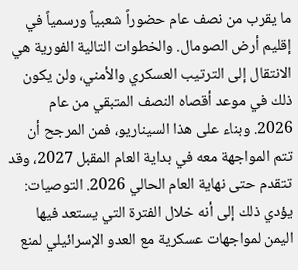ما يقرب من نصف عام حضوراً شعبياً ورسمياً في إقليم أرض الصومال. والخطوات التالية الفورية هي الانتقال إلى الترتيب العسكري والأمني، ولن يكون ذلك في موعد أقصاه النصف المتبقي من عام 2026. وبناء على هذا السيناريو، فمن المرجح أن تتم المواجهة معه في بداية العام المقبل 2027، وقد تتقدم حتى نهاية العام الحالي 2026. التوصيات: يؤدي ذلك إلى أنه خلال الفترة التي يستعد فيها اليمن لمواجهات عسكرية مع العدو الإسرائيلي لمنع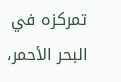تمركزه في البحر الأحمر،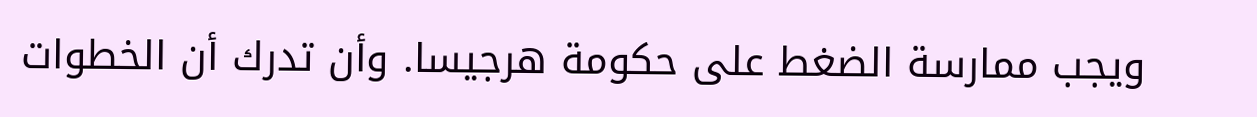ويجب ممارسة الضغط على حكومة هرجيسا. وأن تدرك أن الخطوات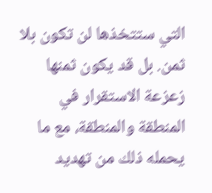التي ستتخذها لن تكون بلا ثمن. بل قد يكون ثمنها زعزعة الاستقرار في المنطقة والمنطقة، مع ما يحمله ذلك من تهديد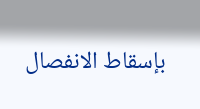بإسقاط الانفصال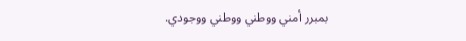بمبرر أمني ووطني ووطني ووجودي.